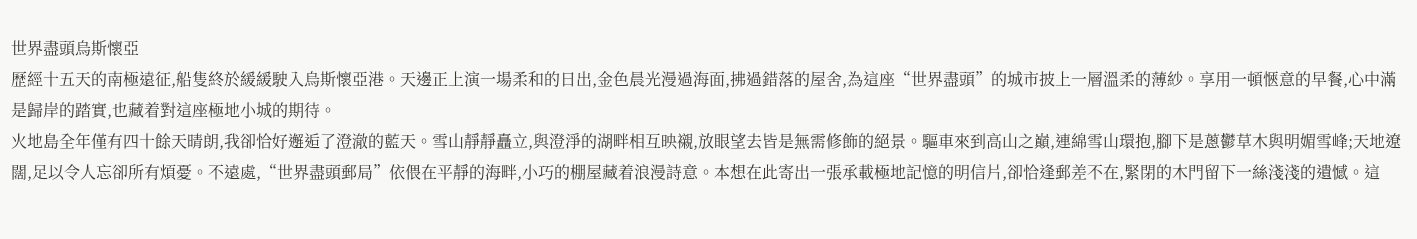世界盡頭烏斯懷亞
歷經十五天的南極遠征,船隻終於緩緩駛入烏斯懷亞港。天邊正上演一場柔和的日出,金色晨光漫過海面,拂過錯落的屋舍,為這座“世界盡頭”的城市披上一層溫柔的薄紗。享用一頓愜意的早餐,心中滿是歸岸的踏實,也藏着對這座極地小城的期待。
火地島全年僅有四十餘天晴朗,我卻恰好邂逅了澄澈的藍天。雪山靜靜矗立,與澄淨的湖畔相互映襯,放眼望去皆是無需修飾的絕景。驅車來到高山之巔,連綿雪山環抱,腳下是蔥鬱草木與明媚雪峰;天地遼闊,足以令人忘卻所有煩憂。不遠處,“世界盡頭郵局”依偎在平靜的海畔,小巧的棚屋藏着浪漫詩意。本想在此寄出一張承載極地記憶的明信片,卻恰逢郵差不在,緊閉的木門留下一絲淺淺的遺憾。這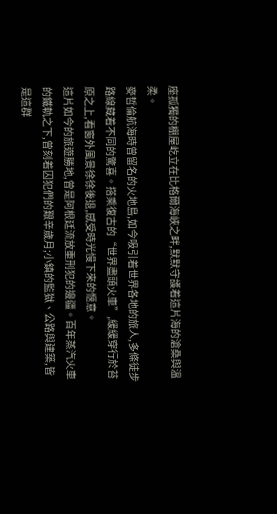座孤獨的棚屋屹立在比格爾海峽之畔,默默守護着這片海的滄桑與溫柔。
麥哲倫航海時曾留名的火地島,如今吸引着世界各地的旅人,多條徒步路線藏着不同的驚喜。搭乘復古的“世界盡頭火車”,緩緩穿行於苔原之上,看窗外風景徐徐後退,感受時光慢下來的愜意。
這片如今的旅遊勝地,曾是阿根廷流放重刑犯的邊疆。百年蒸汽火車的鐵軌之下,曾刻着囚犯們的艱辛歲月;小鎮的監獄、公路與建築,皆是這群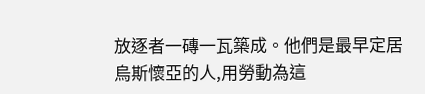放逐者一磚一瓦築成。他們是最早定居烏斯懷亞的人,用勞動為這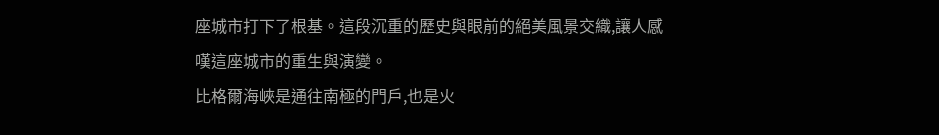座城市打下了根基。這段沉重的歷史與眼前的絕美風景交織,讓人感嘆這座城市的重生與演變。
比格爾海峽是通往南極的門戶,也是火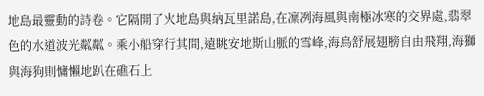地島最靈動的詩卷。它隔開了火地島與納瓦里諾島,在凜冽海風與南極冰寒的交界處,翡翠色的水道波光粼粼。乘小船穿行其間,遠眺安地斯山脈的雪峰,海鳥舒展翅膀自由飛翔,海獅與海狗則慵懶地趴在礁石上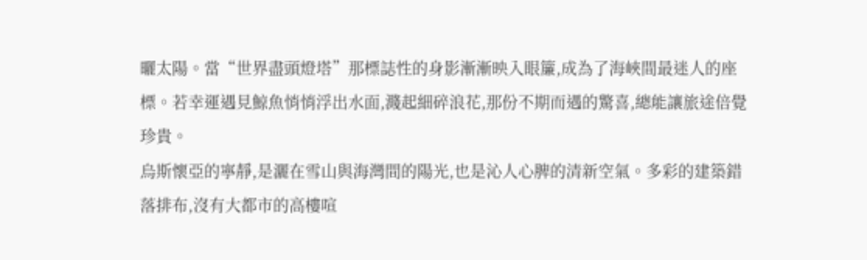曬太陽。當“世界盡頭燈塔”那標誌性的身影漸漸映入眼簾,成為了海峽間最迷人的座標。若幸運遇見鯨魚悄悄浮出水面,濺起細碎浪花,那份不期而遇的驚喜,總能讓旅途倍覺珍貴。
烏斯懷亞的寧靜,是灑在雪山與海灣間的陽光,也是沁人心脾的清新空氣。多彩的建築錯落排布,沒有大都市的高樓喧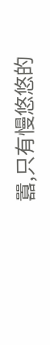囂,只有慢悠悠的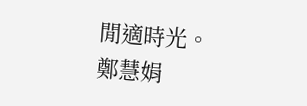閒適時光。
鄭慧娟